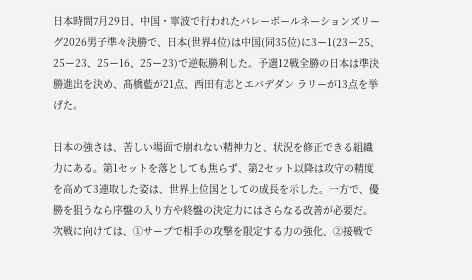日本時間7月29日、中国・寧波で行われたバレーボールネーションズリーグ2026男子準々決勝で、日本(世界4位)は中国(同35位)に3ー1(23ー25、25ー23、25ー16、25ー23)で逆転勝利した。予選12戦全勝の日本は準決勝進出を決め、髙橋藍が21点、西田有志とエバデダン ラリーが13点を挙げた。

日本の強さは、苦しい場面で崩れない精神力と、状況を修正できる組織力にある。第1セットを落としても焦らず、第2セット以降は攻守の精度を高めて3連取した姿は、世界上位国としての成長を示した。一方で、優勝を狙うなら序盤の入り方や終盤の決定力にはさらなる改善が必要だ。次戦に向けては、①サーブで相手の攻撃を限定する力の強化、②接戦で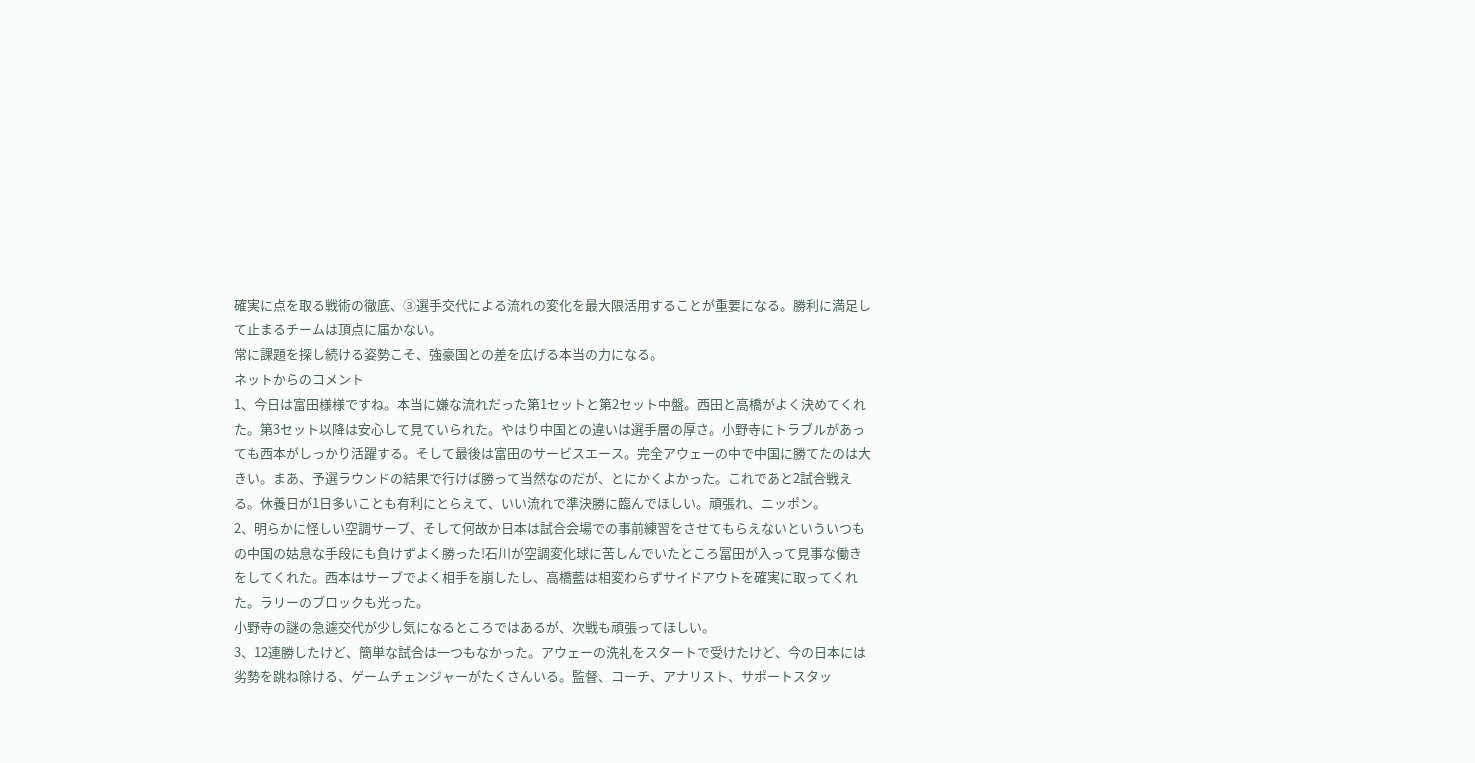確実に点を取る戦術の徹底、③選手交代による流れの変化を最大限活用することが重要になる。勝利に満足して止まるチームは頂点に届かない。
常に課題を探し続ける姿勢こそ、強豪国との差を広げる本当の力になる。
ネットからのコメント
1、今日は富田様様ですね。本当に嫌な流れだった第1セットと第2セット中盤。西田と高橋がよく決めてくれた。第3セット以降は安心して見ていられた。やはり中国との違いは選手層の厚さ。小野寺にトラブルがあっても西本がしっかり活躍する。そして最後は富田のサービスエース。完全アウェーの中で中国に勝てたのは大きい。まあ、予選ラウンドの結果で行けば勝って当然なのだが、とにかくよかった。これであと2試合戦える。休養日が1日多いことも有利にとらえて、いい流れで準決勝に臨んでほしい。頑張れ、ニッポン。
2、明らかに怪しい空調サーブ、そして何故か日本は試合会場での事前練習をさせてもらえないといういつもの中国の姑息な手段にも負けずよく勝った!石川が空調変化球に苦しんでいたところ冨田が入って見事な働きをしてくれた。西本はサーブでよく相手を崩したし、高橋藍は相変わらずサイドアウトを確実に取ってくれた。ラリーのブロックも光った。
小野寺の謎の急遽交代が少し気になるところではあるが、次戦も頑張ってほしい。
3、12連勝したけど、簡単な試合は一つもなかった。アウェーの洗礼をスタートで受けたけど、今の日本には劣勢を跳ね除ける、ゲームチェンジャーがたくさんいる。監督、コーチ、アナリスト、サポートスタッ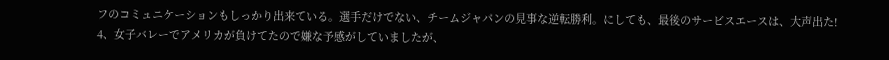フのコミュニケーションもしっかり出来ている。選手だけでない、チームジャパンの見事な逆転勝利。にしても、最後のサービスエースは、大声出た!
4、女子バレーでアメリカが負けてたので嫌な予感がしていましたが、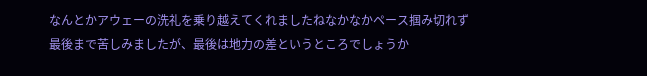なんとかアウェーの洗礼を乗り越えてくれましたねなかなかペース掴み切れず最後まで苦しみましたが、最後は地力の差というところでしょうか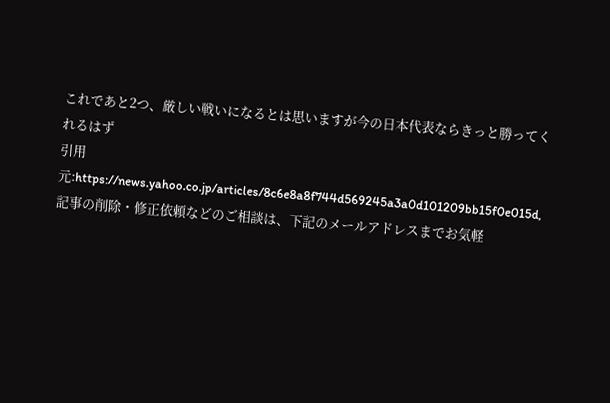これであと2つ、厳しい戦いになるとは思いますが今の日本代表ならきっと勝ってくれるはず
引用元:https://news.yahoo.co.jp/articles/8c6e8a8f744d569245a3a0d101209bb15f0e015d,記事の削除・修正依頼などのご相談は、下記のメールアドレスまでお気軽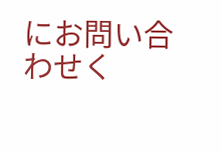にお問い合わせく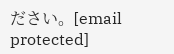ださい。[email protected]